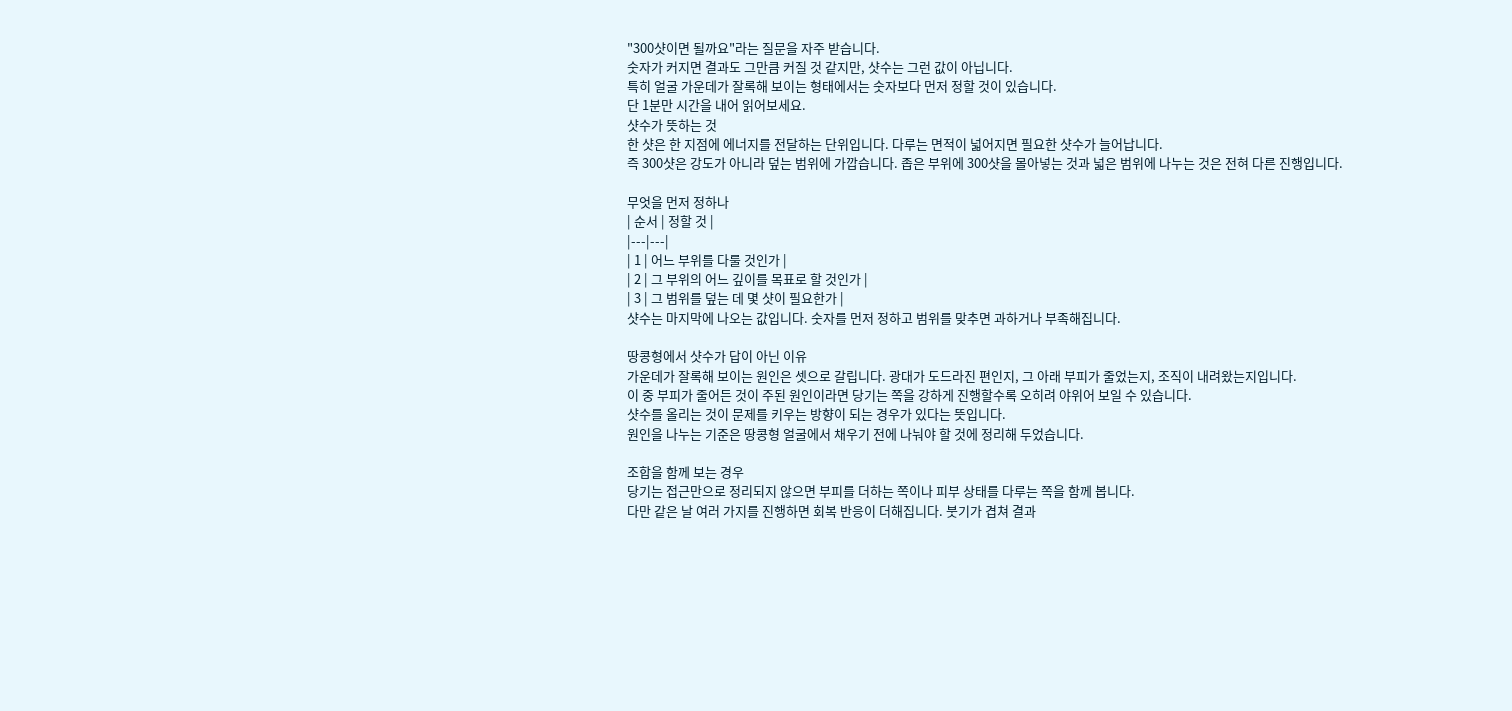"300샷이면 될까요"라는 질문을 자주 받습니다.
숫자가 커지면 결과도 그만큼 커질 것 같지만, 샷수는 그런 값이 아닙니다.
특히 얼굴 가운데가 잘록해 보이는 형태에서는 숫자보다 먼저 정할 것이 있습니다.
단 1분만 시간을 내어 읽어보세요.
샷수가 뜻하는 것
한 샷은 한 지점에 에너지를 전달하는 단위입니다. 다루는 면적이 넓어지면 필요한 샷수가 늘어납니다.
즉 300샷은 강도가 아니라 덮는 범위에 가깝습니다. 좁은 부위에 300샷을 몰아넣는 것과 넓은 범위에 나누는 것은 전혀 다른 진행입니다.

무엇을 먼저 정하나
| 순서 | 정할 것 |
|---|---|
| 1 | 어느 부위를 다룰 것인가 |
| 2 | 그 부위의 어느 깊이를 목표로 할 것인가 |
| 3 | 그 범위를 덮는 데 몇 샷이 필요한가 |
샷수는 마지막에 나오는 값입니다. 숫자를 먼저 정하고 범위를 맞추면 과하거나 부족해집니다.

땅콩형에서 샷수가 답이 아닌 이유
가운데가 잘록해 보이는 원인은 셋으로 갈립니다. 광대가 도드라진 편인지, 그 아래 부피가 줄었는지, 조직이 내려왔는지입니다.
이 중 부피가 줄어든 것이 주된 원인이라면 당기는 쪽을 강하게 진행할수록 오히려 야위어 보일 수 있습니다.
샷수를 올리는 것이 문제를 키우는 방향이 되는 경우가 있다는 뜻입니다.
원인을 나누는 기준은 땅콩형 얼굴에서 채우기 전에 나눠야 할 것에 정리해 두었습니다.

조합을 함께 보는 경우
당기는 접근만으로 정리되지 않으면 부피를 더하는 쪽이나 피부 상태를 다루는 쪽을 함께 봅니다.
다만 같은 날 여러 가지를 진행하면 회복 반응이 더해집니다. 붓기가 겹쳐 결과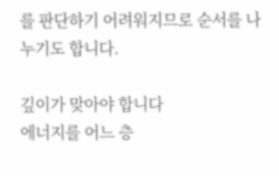를 판단하기 어려워지므로 순서를 나누기도 합니다.

깊이가 맞아야 합니다
에너지를 어느 층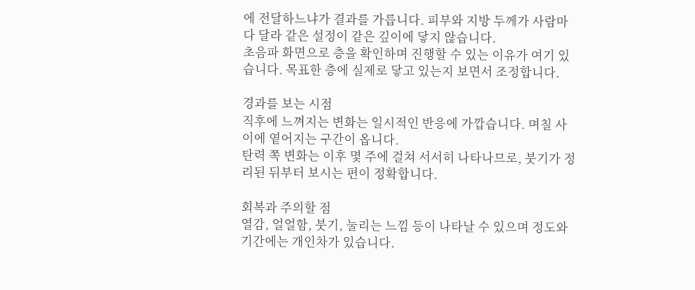에 전달하느냐가 결과를 가릅니다. 피부와 지방 두께가 사람마다 달라 같은 설정이 같은 깊이에 닿지 않습니다.
초음파 화면으로 층을 확인하며 진행할 수 있는 이유가 여기 있습니다. 목표한 층에 실제로 닿고 있는지 보면서 조정합니다.

경과를 보는 시점
직후에 느껴지는 변화는 일시적인 반응에 가깝습니다. 며칠 사이에 옅어지는 구간이 옵니다.
탄력 쪽 변화는 이후 몇 주에 걸쳐 서서히 나타나므로, 붓기가 정리된 뒤부터 보시는 편이 정확합니다.

회복과 주의할 점
열감, 얼얼함, 붓기, 눌리는 느낌 등이 나타날 수 있으며 정도와 기간에는 개인차가 있습니다.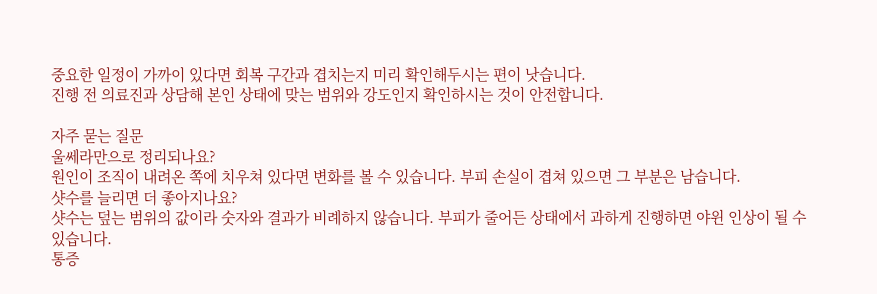중요한 일정이 가까이 있다면 회복 구간과 겹치는지 미리 확인해두시는 편이 낫습니다.
진행 전 의료진과 상담해 본인 상태에 맞는 범위와 강도인지 확인하시는 것이 안전합니다.

자주 묻는 질문
울쎄라만으로 정리되나요?
원인이 조직이 내려온 쪽에 치우쳐 있다면 변화를 볼 수 있습니다. 부피 손실이 겹쳐 있으면 그 부분은 남습니다.
샷수를 늘리면 더 좋아지나요?
샷수는 덮는 범위의 값이라 숫자와 결과가 비례하지 않습니다. 부피가 줄어든 상태에서 과하게 진행하면 야윈 인상이 될 수 있습니다.
통증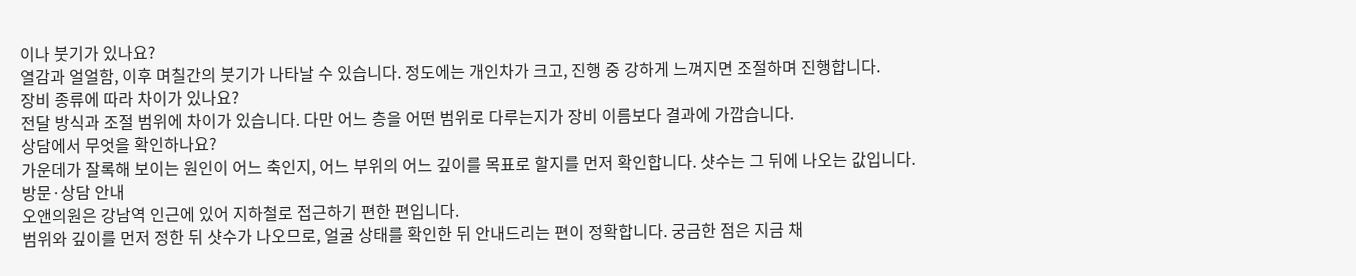이나 붓기가 있나요?
열감과 얼얼함, 이후 며칠간의 붓기가 나타날 수 있습니다. 정도에는 개인차가 크고, 진행 중 강하게 느껴지면 조절하며 진행합니다.
장비 종류에 따라 차이가 있나요?
전달 방식과 조절 범위에 차이가 있습니다. 다만 어느 층을 어떤 범위로 다루는지가 장비 이름보다 결과에 가깝습니다.
상담에서 무엇을 확인하나요?
가운데가 잘록해 보이는 원인이 어느 축인지, 어느 부위의 어느 깊이를 목표로 할지를 먼저 확인합니다. 샷수는 그 뒤에 나오는 값입니다.
방문·상담 안내
오앤의원은 강남역 인근에 있어 지하철로 접근하기 편한 편입니다.
범위와 깊이를 먼저 정한 뒤 샷수가 나오므로, 얼굴 상태를 확인한 뒤 안내드리는 편이 정확합니다. 궁금한 점은 지금 채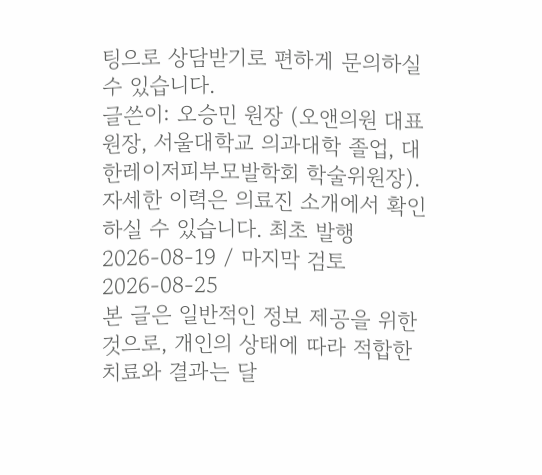팅으로 상담받기로 편하게 문의하실 수 있습니다.
글쓴이: 오승민 원장 (오앤의원 대표원장, 서울대학교 의과대학 졸업, 대한레이저피부모발학회 학술위원장). 자세한 이력은 의료진 소개에서 확인하실 수 있습니다. 최초 발행 2026-08-19 / 마지막 검토 2026-08-25
본 글은 일반적인 정보 제공을 위한 것으로, 개인의 상태에 따라 적합한 치료와 결과는 달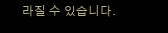라질 수 있습니다.